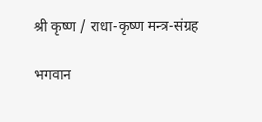श्री कृष्ण / राधा-कृष्ण मन्त्र-संग्रह

भगवान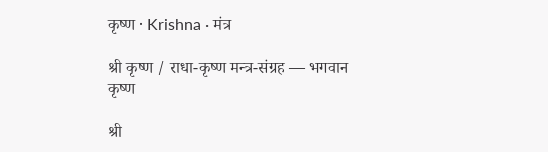कृष्ण · Krishna · मंत्र

श्री कृष्ण / राधा-कृष्ण मन्त्र-संग्रह — भगवान कृष्ण

श्री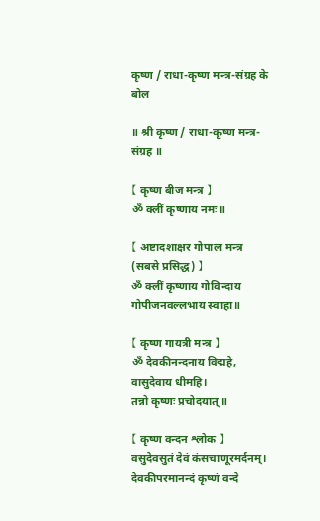कृष्ण / राधा-कृष्ण मन्त्र-संग्रह के बोल

॥ श्री कृष्ण / राधा-कृष्ण मन्त्र-संग्रह ॥

【 कृष्ण बीज मन्त्र 】
ॐ क्लीं कृष्णाय नमः॥

【 अष्टादशाक्षर गोपाल मन्त्र (सबसे प्रसिद्ध) 】
ॐ क्लीं कृष्णाय गोविन्दाय गोपीजनवल्लभाय स्वाहा॥

【 कृष्ण गायत्री मन्त्र 】
ॐ देवकीनन्दनाय विद्महे, वासुदेवाय धीमहि।
तन्नो कृष्णः प्रचोदयात्॥

【 कृष्ण वन्दन श्लोक 】
वसुदेवसुतं देवं कंसचाणूरमर्दनम्।
देवकीपरमानन्दं कृष्णं वन्दे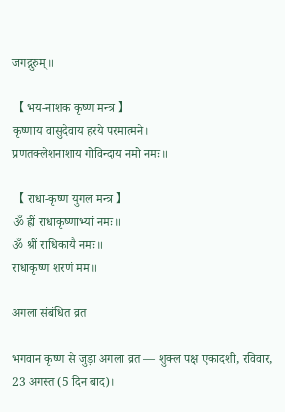जगद्गुरुम्॥

【 भय-नाशक कृष्ण मन्त्र 】
कृष्णाय वासुदेवाय हरये परमात्मने।
प्रणतक्लेशनाशाय गोविन्दाय नमो नमः॥

【 राधा-कृष्ण युगल मन्त्र 】
ॐ ह्रीं राधाकृष्णाभ्यां नमः॥
ॐ श्रीं राधिकायै नमः॥
राधाकृष्ण शरणं मम॥

अगला संबंधित व्रत

भगवान कृष्ण से जुड़ा अगला व्रत — शुक्ल पक्ष एकादशी, रविवार, 23 अगस्त (5 दिन बाद)।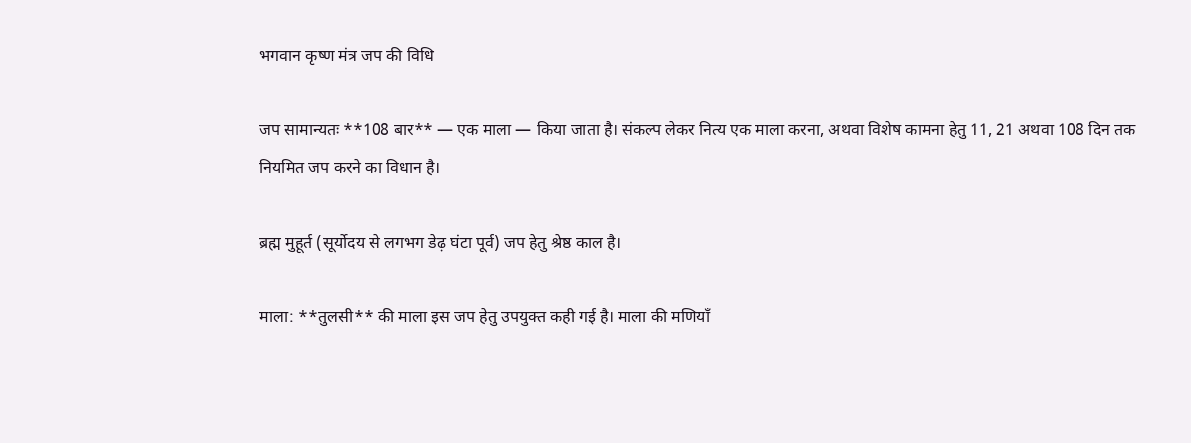भगवान कृष्ण मंत्र जप की विधि

जप सामान्यतः **108 बार** — एक माला — किया जाता है। संकल्प लेकर नित्य एक माला करना, अथवा विशेष कामना हेतु 11, 21 अथवा 108 दिन तक नियमित जप करने का विधान है।

ब्रह्म मुहूर्त (सूर्योदय से लगभग डेढ़ घंटा पूर्व) जप हेतु श्रेष्ठ काल है।

माला: **तुलसी** की माला इस जप हेतु उपयुक्त कही गई है। माला की मणियाँ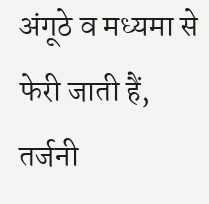अंगूठे व मध्यमा से फेरी जाती हैं, तर्जनी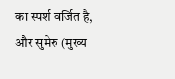का स्पर्श वर्जित है, और सुमेरु (मुख्य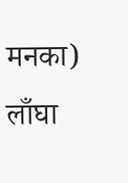मनका) लाँघा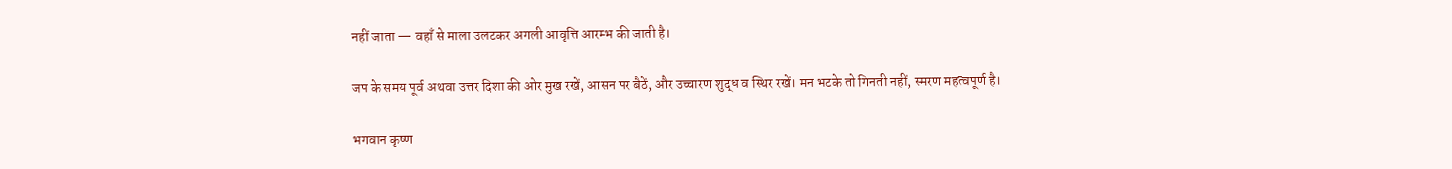नहीं जाता — वहाँ से माला उलटकर अगली आवृत्ति आरम्भ की जाती है।

जप के समय पूर्व अथवा उत्तर दिशा की ओर मुख रखें, आसन पर बैठें, और उच्चारण शुद्ध व स्थिर रखें। मन भटके तो गिनती नहीं, स्मरण महत्वपूर्ण है।

भगवान कृष्ण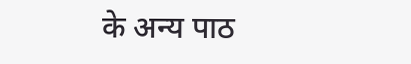के अन्य पाठ